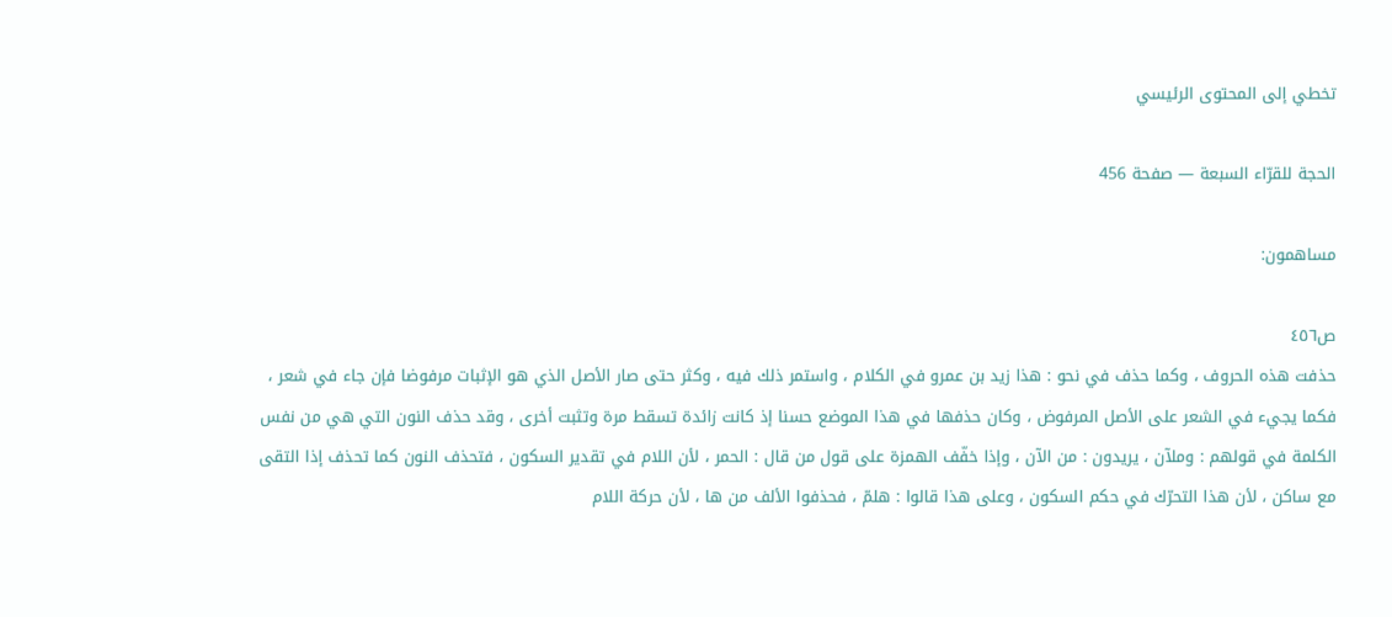تخطي إلى المحتوى الرئيسي

الحجة للقرّاء السبعة — صفحة 456

مساهمون:

ص٤٥٦
حذفت هذه الحروف ، وكما حذف في نحو : هذا زيد بن عمرو في الكلام ، واستمر ذلك فيه ، وكثر حتى صار الأصل الذي هو الإثبات مرفوضا فإن جاء في شعر ، فكما يجيء في الشعر على الأصل المرفوض ، وكان حذفها في هذا الموضع حسنا إذ كانت زائدة تسقط مرة وتثبت أخرى ، وقد حذف النون التي هي من نفس الكلمة في قولهم : وملآن ، يريدون : من الآن ، وإذا خفّف الهمزة على قول من قال : الحمر ، لأن اللام في تقدير السكون ، فتحذف النون كما تحذف إذا التقى مع ساكن ، لأن هذا التحرّك في حكم السكون ، وعلى هذا قالوا : هلمّ ، فحذفوا الألف من ها ، لأن حركة اللام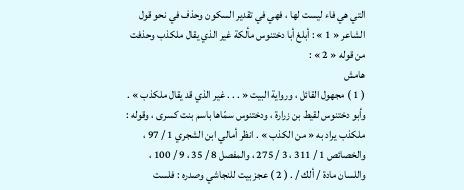التي هي فاء ليست لها ، فهي في تقدير السكون وحذف في نحو قول الشاعر « 1 » : أبلغ أبا دختنوس مألكة غير الذي يقال ملكذب وحذفت من قوله « 2 » :
هامش
( 1 ) مجهول القائل ، ورواية البيت « . . . غير الذي قد يقال ملكذب » . وأبو دختنوس لقيط بن زرارة ، ودختنوس سمّاها باسم بنت كسرى ، وقوله : ملكذب يراد به « من الكذب » . انظر أمالي ابن الشجري 1 / 97 ، والخصائص 1 / 311 ، 3 / 275 ، والمفصل 8 / 35 ، 9 / 100 ، واللسان مادة / ألك / . ( 2 ) عجز بيت للنجاشي وصدره : فلست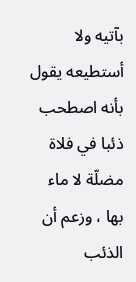بآتيه ولا أستطيعه يقول بأنه اصطحب ذئبا في فلاة مضلّة لا ماء بها ، وزعم أن الذئب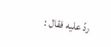ردّ عليه فقال :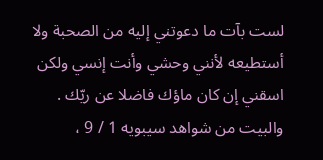لست بآت ما دعوتني إليه من الصحبة ولا أستطيعه لأنني وحشي وأنت إنسي ولكن اسقني إن كان ماؤك فاضلا عن ريّك . والبيت من شواهد سيبويه 1 / 9 ،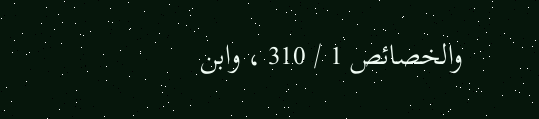والخصائص 1 / 310 ، وابن